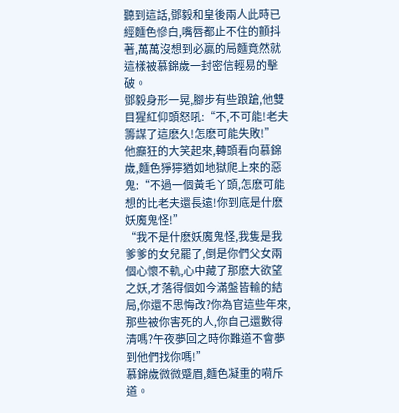聽到這話,鄧毅和皇後兩人此時已經麵色慘白,嘴唇都止不住的顫抖著,萬萬沒想到必贏的局麵竟然就這樣被慕錦歲一封密信輕易的擊破。
鄧毅身形一晃,腳步有些踉蹌,他雙目猩紅仰頭怒吼:“不,不可能!老夫籌謀了這麽久!怎麽可能失敗!”
他癲狂的大笑起來,轉頭看向慕錦歲,麵色猙獰猶如地獄爬上來的惡鬼:“不過一個黃毛丫頭,怎麽可能想的比老夫還長遠!你到底是什麽妖魔鬼怪!”
“我不是什麽妖魔鬼怪,我隻是我爹爹的女兒罷了,倒是你們父女兩個心懷不軌,心中藏了那麽大欲望之妖,才落得個如今滿盤皆輸的結局,你還不思悔改?你為官這些年來,那些被你害死的人,你自己還數得清嗎?午夜夢回之時你難道不會夢到他們找你嗎!”
慕錦歲微微蹙眉,麵色凝重的嗬斥道。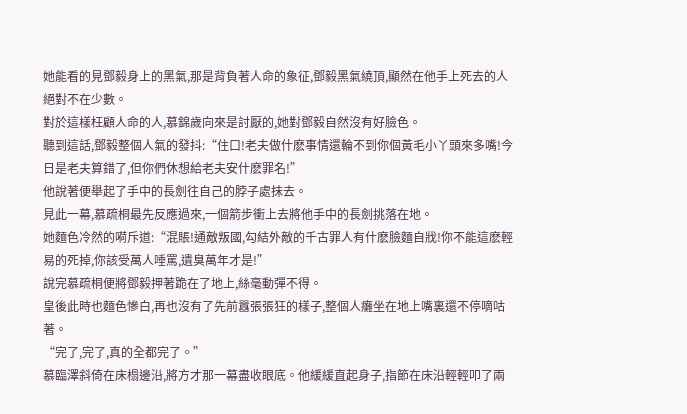她能看的見鄧毅身上的黑氣,那是背負著人命的象征,鄧毅黑氣繞頂,顯然在他手上死去的人絕對不在少數。
對於這樣枉顧人命的人,慕錦歲向來是討厭的,她對鄧毅自然沒有好臉色。
聽到這話,鄧毅整個人氣的發抖:“住口!老夫做什麽事情還輪不到你個黃毛小丫頭來多嘴!今日是老夫算錯了,但你們休想給老夫安什麽罪名!”
他說著便舉起了手中的長劍往自己的脖子處抹去。
見此一幕,慕疏桐最先反應過來,一個箭步衝上去將他手中的長劍挑落在地。
她麵色冷然的嗬斥道:“混賬!通敵叛國,勾結外敵的千古罪人有什麽臉麵自戕!你不能這麽輕易的死掉,你該受萬人唾罵,遺臭萬年才是!”
說完慕疏桐便將鄧毅押著跪在了地上,絲毫動彈不得。
皇後此時也麵色慘白,再也沒有了先前囂張張狂的樣子,整個人癱坐在地上嘴裏還不停嘀咕著。
“完了,完了,真的全都完了。”
慕臨澤斜倚在床榻邊沿,將方才那一幕盡收眼底。他緩緩直起身子,指節在床沿輕輕叩了兩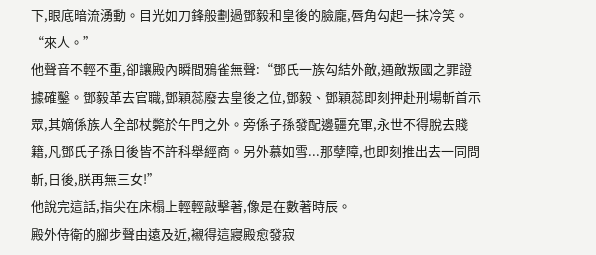下,眼底暗流湧動。目光如刀鋒般劃過鄧毅和皇後的臉龐,唇角勾起一抹冷笑。
“來人。”
他聲音不輕不重,卻讓殿內瞬間鴉雀無聲:“鄧氏一族勾結外敵,通敵叛國之罪證據確鑿。鄧毅革去官職,鄧穎蕊廢去皇後之位,鄧毅、鄧穎蕊即刻押赴刑場斬首示眾,其嫡係族人全部杖斃於午門之外。旁係子孫發配邊疆充軍,永世不得脫去賤籍,凡鄧氏子孫日後皆不許科舉經商。另外慕如雪...那孽障,也即刻推出去一同問斬,日後,朕再無三女!”
他說完這話,指尖在床榻上輕輕敲擊著,像是在數著時辰。
殿外侍衛的腳步聲由遠及近,襯得這寢殿愈發寂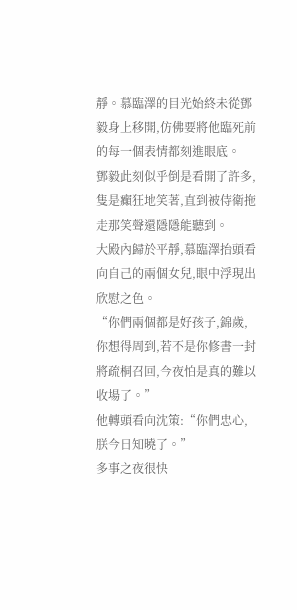靜。慕臨澤的目光始終未從鄧毅身上移開,仿佛要將他臨死前的每一個表情都刻進眼底。
鄧毅此刻似乎倒是看開了許多,隻是癲狂地笑著,直到被侍衛拖走那笑聲還隱隱能聽到。
大殿內歸於平靜,慕臨澤抬頭看向自己的兩個女兒,眼中浮現出欣慰之色。
“你們兩個都是好孩子,錦歲,你想得周到,若不是你修書一封將疏桐召回,今夜怕是真的難以收場了。”
他轉頭看向沈策:“你們忠心,朕今日知曉了。”
多事之夜很快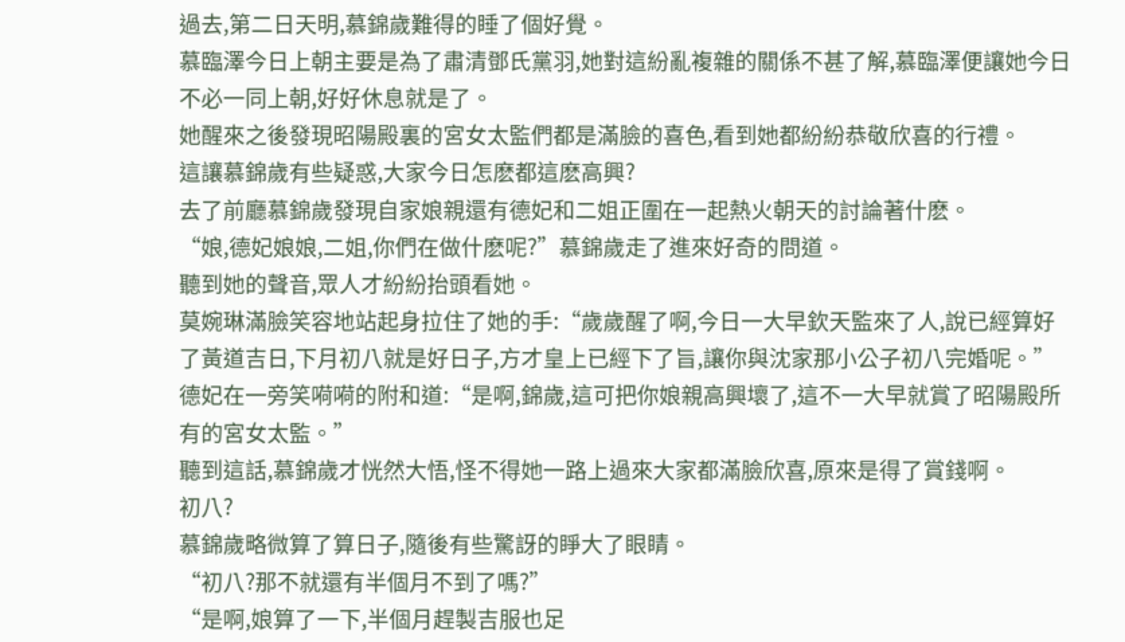過去,第二日天明,慕錦歲難得的睡了個好覺。
慕臨澤今日上朝主要是為了肅清鄧氏黨羽,她對這紛亂複雜的關係不甚了解,慕臨澤便讓她今日不必一同上朝,好好休息就是了。
她醒來之後發現昭陽殿裏的宮女太監們都是滿臉的喜色,看到她都紛紛恭敬欣喜的行禮。
這讓慕錦歲有些疑惑,大家今日怎麽都這麽高興?
去了前廳慕錦歲發現自家娘親還有德妃和二姐正圍在一起熱火朝天的討論著什麽。
“娘,德妃娘娘,二姐,你們在做什麽呢?”慕錦歲走了進來好奇的問道。
聽到她的聲音,眾人才紛紛抬頭看她。
莫婉琳滿臉笑容地站起身拉住了她的手:“歲歲醒了啊,今日一大早欽天監來了人,說已經算好了黃道吉日,下月初八就是好日子,方才皇上已經下了旨,讓你與沈家那小公子初八完婚呢。”
德妃在一旁笑嗬嗬的附和道:“是啊,錦歲,這可把你娘親高興壞了,這不一大早就賞了昭陽殿所有的宮女太監。”
聽到這話,慕錦歲才恍然大悟,怪不得她一路上過來大家都滿臉欣喜,原來是得了賞錢啊。
初八?
慕錦歲略微算了算日子,隨後有些驚訝的睜大了眼睛。
“初八?那不就還有半個月不到了嗎?”
“是啊,娘算了一下,半個月趕製吉服也足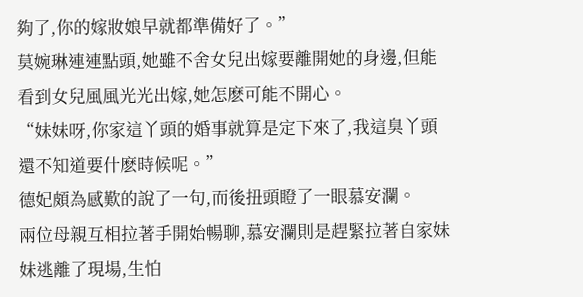夠了,你的嫁妝娘早就都準備好了。”
莫婉琳連連點頭,她雖不舍女兒出嫁要離開她的身邊,但能看到女兒風風光光出嫁,她怎麽可能不開心。
“妹妹呀,你家這丫頭的婚事就算是定下來了,我這臭丫頭還不知道要什麽時候呢。”
德妃頗為感歎的說了一句,而後扭頭瞪了一眼慕安瀾。
兩位母親互相拉著手開始暢聊,慕安瀾則是趕緊拉著自家妹妹逃離了現場,生怕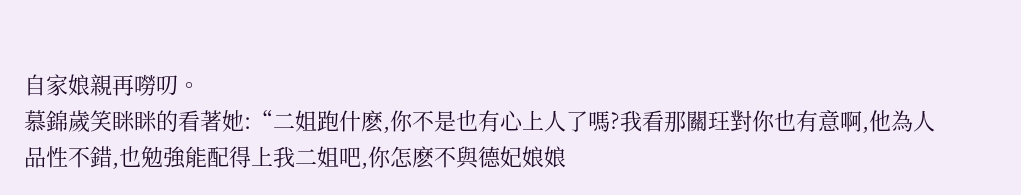自家娘親再嘮叨。
慕錦歲笑眯眯的看著她:“二姐跑什麽,你不是也有心上人了嗎?我看那關玨對你也有意啊,他為人品性不錯,也勉強能配得上我二姐吧,你怎麽不與德妃娘娘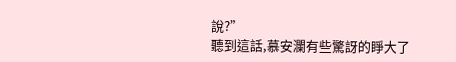說?”
聽到這話,慕安瀾有些驚訝的睜大了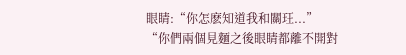眼睛:“你怎麽知道我和關玨...”
“你們兩個見麵之後眼睛都離不開對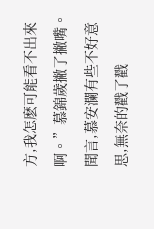方,我怎麽可能看不出來啊。”慕錦歲撇了撇嘴。
聞言,慕安瀾有些不好意思,無奈的戳了戳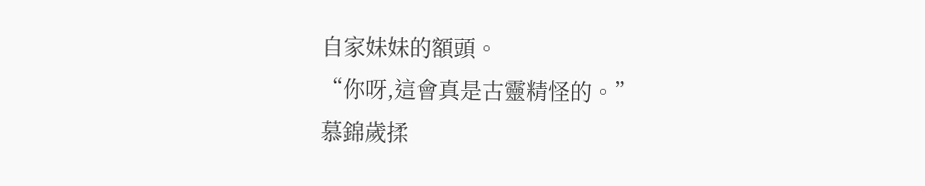自家妹妹的額頭。
“你呀,這會真是古靈精怪的。”
慕錦歲揉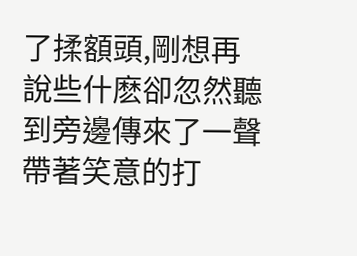了揉額頭,剛想再說些什麽卻忽然聽到旁邊傳來了一聲帶著笑意的打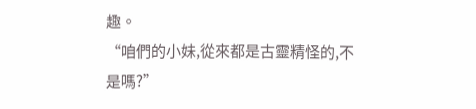趣。
“咱們的小妹,從來都是古靈精怪的,不是嗎?”